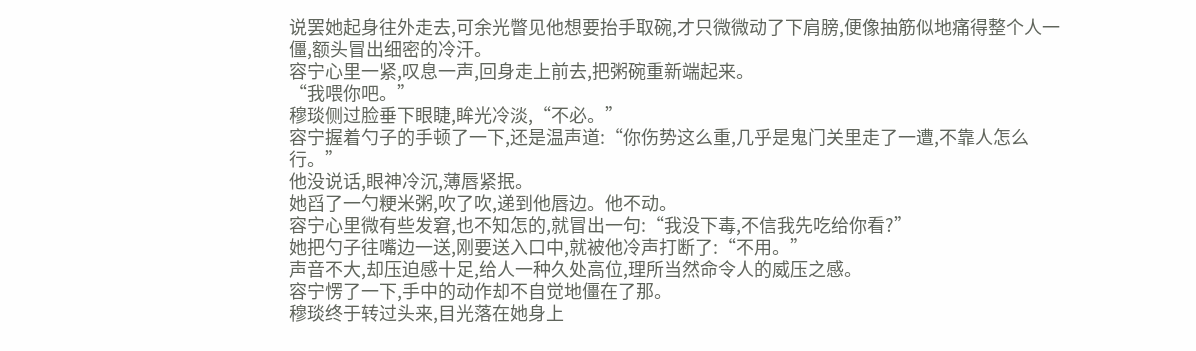说罢她起身往外走去,可余光瞥见他想要抬手取碗,才只微微动了下肩膀,便像抽筋似地痛得整个人一僵,额头冒出细密的冷汗。
容宁心里一紧,叹息一声,回身走上前去,把粥碗重新端起来。
“我喂你吧。”
穆琰侧过脸垂下眼睫,眸光冷淡,“不必。”
容宁握着勺子的手顿了一下,还是温声道:“你伤势这么重,几乎是鬼门关里走了一遭,不靠人怎么行。”
他没说话,眼神冷沉,薄唇紧抿。
她舀了一勺粳米粥,吹了吹,递到他唇边。他不动。
容宁心里微有些发窘,也不知怎的,就冒出一句:“我没下毒,不信我先吃给你看?”
她把勺子往嘴边一送,刚要送入口中,就被他冷声打断了:“不用。”
声音不大,却压迫感十足,给人一种久处高位,理所当然命令人的威压之感。
容宁愣了一下,手中的动作却不自觉地僵在了那。
穆琰终于转过头来,目光落在她身上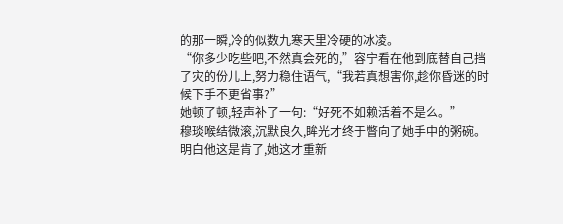的那一瞬,冷的似数九寒天里冷硬的冰凌。
“你多少吃些吧,不然真会死的,”容宁看在他到底替自己挡了灾的份儿上,努力稳住语气,“我若真想害你,趁你昏迷的时候下手不更省事?”
她顿了顿,轻声补了一句:“好死不如赖活着不是么。”
穆琰喉结微滚,沉默良久,眸光才终于瞥向了她手中的粥碗。
明白他这是肯了,她这才重新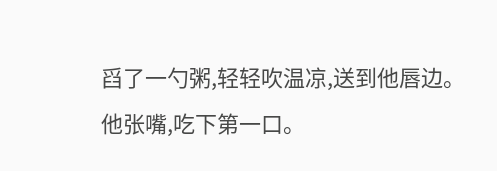舀了一勺粥,轻轻吹温凉,送到他唇边。
他张嘴,吃下第一口。